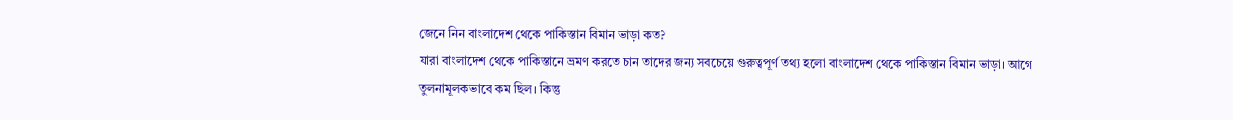জেনে নিন বাংলাদেশ থেকে পাকিস্তান বিমান ভাড়া কত?
যারা বাংলাদেশ থেকে পাকিস্তানে ভ্রমণ করতে চান তাদের জন্য সবচেয়ে গুরুত্বপূর্ণ তথ্য হলো বাংলাদেশ থেকে পাকিস্তান বিমান ভাড়া। আগে তুলনামূলকভাবে কম ছিল। কিন্তু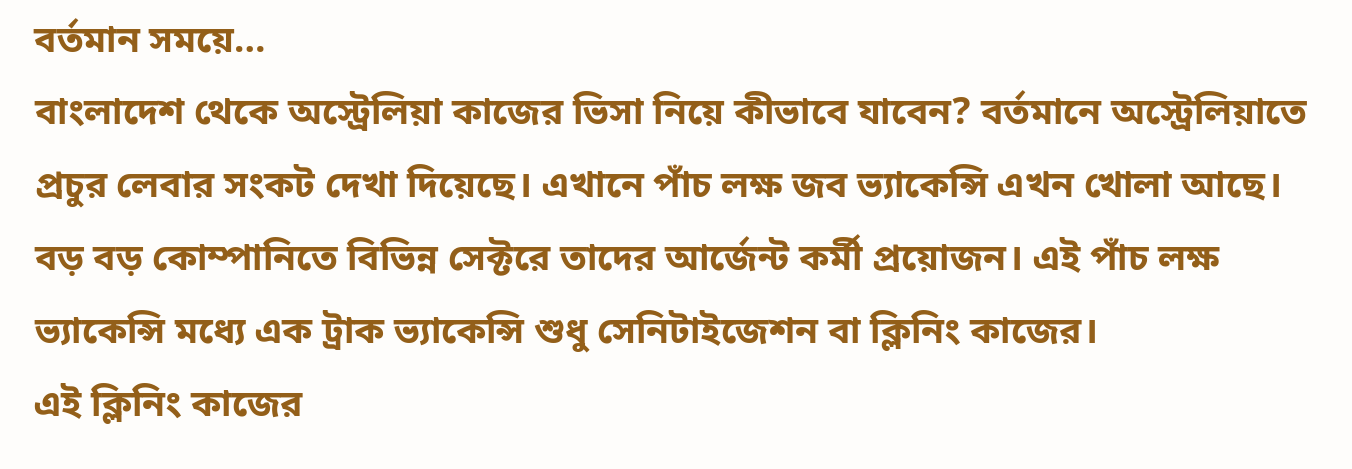বর্তমান সময়ে…
বাংলাদেশ থেকে অস্ট্রেলিয়া কাজের ভিসা নিয়ে কীভাবে যাবেন? বর্তমানে অস্ট্রেলিয়াতে প্রচুর লেবার সংকট দেখা দিয়েছে। এখানে পাঁচ লক্ষ জব ভ্যাকেন্সি এখন খোলা আছে। বড় বড় কোম্পানিতে বিভিন্ন সেক্টরে তাদের আর্জেন্ট কর্মী প্রয়োজন। এই পাঁচ লক্ষ ভ্যাকেন্সি মধ্যে এক ট্রাক ভ্যাকেন্সি শুধু সেনিটাইজেশন বা ক্লিনিং কাজের।
এই ক্লিনিং কাজের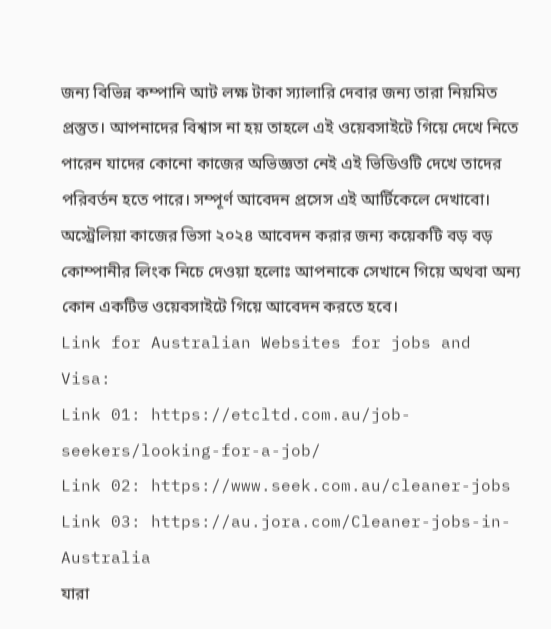জন্য বিভিন্ন কম্পানি আট লক্ষ টাকা স্যালারি দেবার জন্য তারা নিয়মিত প্রস্তুত। আপনাদের বিশ্বাস না হয় তাহলে এই ওয়েবসাইটে গিয়ে দেখে নিতে পারেন যাদের কোনো কাজের অভিজ্ঞতা নেই এই ভিডিওটি দেখে তাদের পরিবর্তন হতে পারে। সম্পূর্ণ আবেদন প্রসেস এই আর্টিকেলে দেখাবো।
অস্ট্রেলিয়া কাজের ভিসা ২০২৪ আবেদন করার জন্য কয়েকটি বড় বড় কোম্পানীর লিংক নিচে দেওয়া হলোঃ আপনাকে সেখানে গিয়ে অথবা অন্য কোন একটিভ ওয়েবসাইটে গিয়ে আবেদন করতে হবে।
Link for Australian Websites for jobs and Visa:
Link 01: https://etcltd.com.au/job-seekers/looking-for-a-job/
Link 02: https://www.seek.com.au/cleaner-jobs
Link 03: https://au.jora.com/Cleaner-jobs-in-Australia
যারা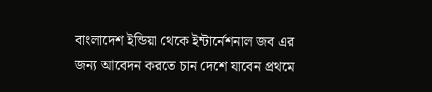বাংলাদেশ ইন্ডিয়া থেকে ইন্টার্নেশনাল জব এর জন্য আবেদন করতে চান দেশে যাবেন প্রথমে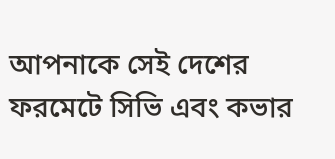আপনাকে সেই দেশের ফরমেটে সিভি এবং কভার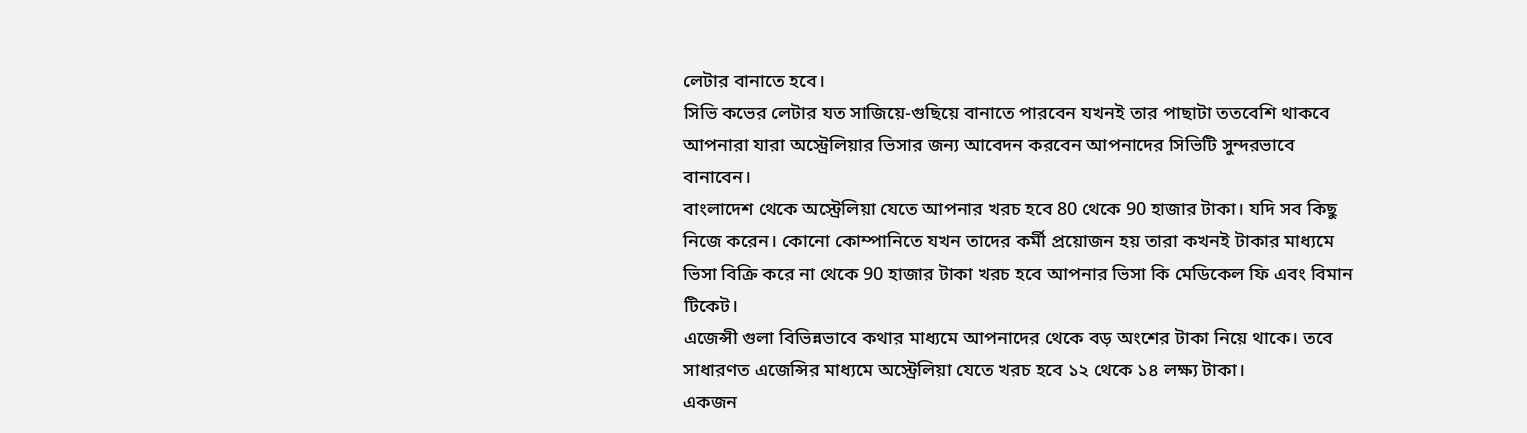লেটার বানাতে হবে।
সিভি কভের লেটার যত সাজিয়ে-গুছিয়ে বানাতে পারবেন যখনই তার পাছাটা ততবেশি থাকবে আপনারা যারা অস্ট্রেলিয়ার ভিসার জন্য আবেদন করবেন আপনাদের সিভিটি সুন্দরভাবে বানাবেন।
বাংলাদেশ থেকে অস্ট্রেলিয়া যেতে আপনার খরচ হবে 80 থেকে 90 হাজার টাকা। যদি সব কিছু নিজে করেন। কোনো কোম্পানিতে যখন তাদের কর্মী প্রয়োজন হয় তারা কখনই টাকার মাধ্যমে ভিসা বিক্রি করে না থেকে 90 হাজার টাকা খরচ হবে আপনার ভিসা কি মেডিকেল ফি এবং বিমান টিকেট।
এজেন্সী গুলা বিভিন্নভাবে কথার মাধ্যমে আপনাদের থেকে বড় অংশের টাকা নিয়ে থাকে। তবে সাধারণত এজেন্সির মাধ্যমে অস্ট্রেলিয়া যেতে খরচ হবে ১২ থেকে ১৪ লক্ষ্য টাকা।
একজন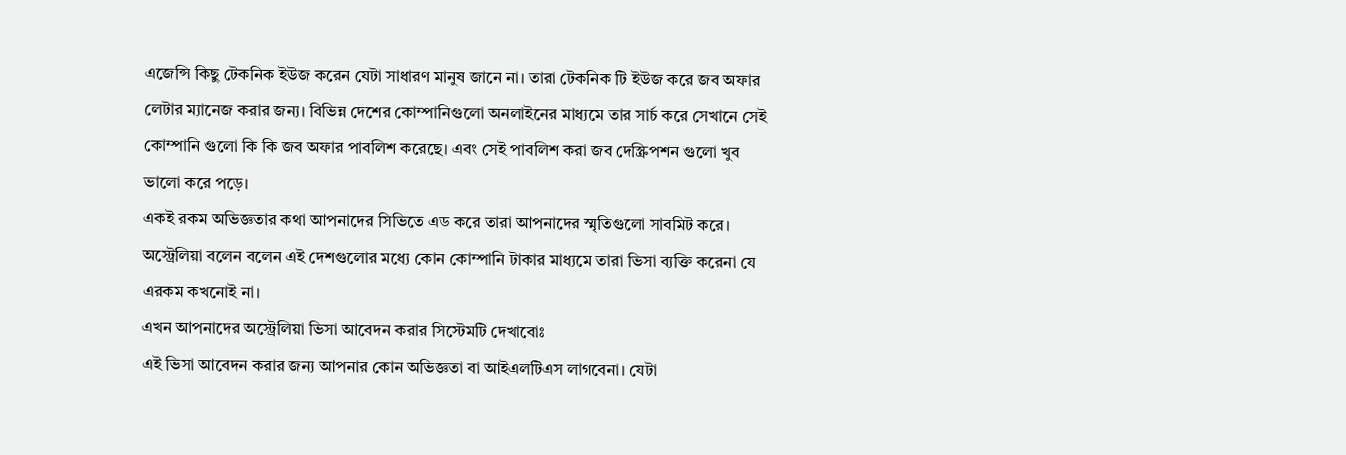এজেন্সি কিছু টেকনিক ইউজ করেন যেটা সাধারণ মানুষ জানে না। তারা টেকনিক টি ইউজ করে জব অফার লেটার ম্যানেজ করার জন্য। বিভিন্ন দেশের কোম্পানিগুলো অনলাইনের মাধ্যমে তার সার্চ করে সেখানে সেই কোম্পানি গুলো কি কি জব অফার পাবলিশ করেছে। এবং সেই পাবলিশ করা জব দেস্ক্রিপশন গুলো খুব ভালো করে পড়ে।
একই রকম অভিজ্ঞতার কথা আপনাদের সিভিতে এড করে তারা আপনাদের স্মৃতিগুলো সাবমিট করে। অস্ট্রেলিয়া বলেন বলেন এই দেশগুলোর মধ্যে কোন কোম্পানি টাকার মাধ্যমে তারা ভিসা ব্যক্তি করেনা যে এরকম কখনোই না।
এখন আপনাদের অস্ট্রেলিয়া ভিসা আবেদন করার সিস্টেমটি দেখাবোঃ
এই ভিসা আবেদন করার জন্য আপনার কোন অভিজ্ঞতা বা আইএলটিএস লাগবেনা। যেটা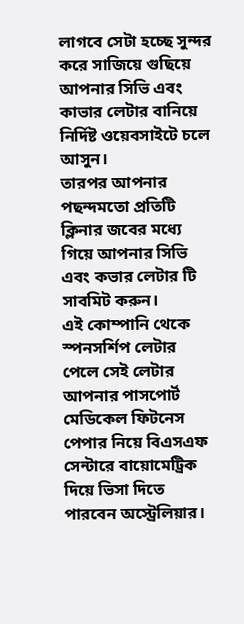লাগবে সেটা হচ্ছে সুন্দর করে সাজিয়ে গুছিয়ে আপনার সিভি এবং কাভার লেটার বানিয়ে নির্দিষ্ট ওয়েবসাইটে চলে আসুন।
তারপর আপনার পছন্দমতো প্রতিটি ক্লিনার জবের মধ্যে গিয়ে আপনার সিভি এবং কভার লেটার টি সাবমিট করুন।
এই কোম্পানি থেকে স্পনসর্শিপ লেটার পেলে সেই লেটার আপনার পাসপোর্ট মেডিকেল ফিটনেস পেপার নিয়ে বিএসএফ সেন্টারে বায়োমেট্রিক দিয়ে ভিসা দিতে পারবেন অস্ট্রেলিয়ার।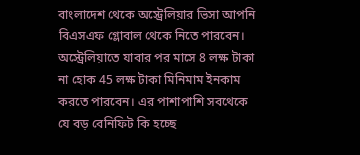বাংলাদেশ থেকে অস্ট্রেলিয়ার ভিসা আপনি বিএসএফ গ্লোবাল থেকে নিতে পারবেন।
অস্ট্রেলিয়াতে যাবার পর মাসে 8 লক্ষ টাকা না হোক 45 লক্ষ টাকা মিনিমাম ইনকাম করতে পারবেন। এর পাশাপাশি সবথেকে যে বড় বেনিফিট কি হচ্ছে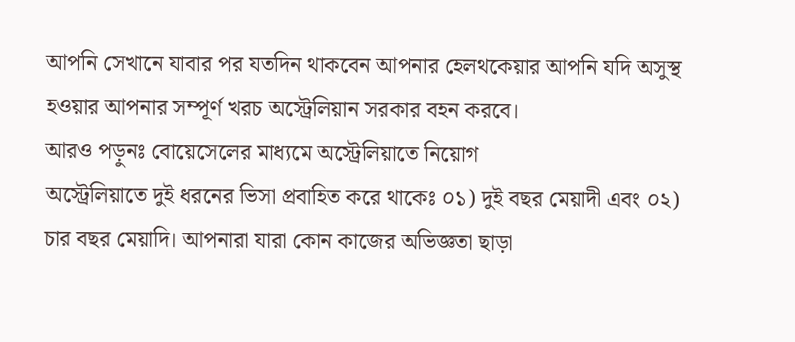আপনি সেখানে যাবার পর যতদিন থাকবেন আপনার হেলথকেয়ার আপনি যদি অসুস্থ হওয়ার আপনার সম্পূর্ণ খরচ অস্ট্রেলিয়ান সরকার বহন করবে।
আরও পড়ুনঃ বোয়েসেলের মাধ্যমে অস্ট্রেলিয়াতে নিয়োগ
অস্ট্রেলিয়াতে দুই ধরনের ভিসা প্রবাহিত করে থাকেঃ ০১) দুই বছর মেয়াদী এবং ০২) চার বছর মেয়াদি। আপনারা যারা কোন কাজের অভিজ্ঞতা ছাড়া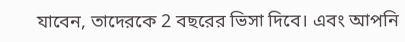যাবেন, তাদেরকে 2 বছরের ভিসা দিবে। এবং আপনি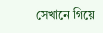সেখানে গিয়ে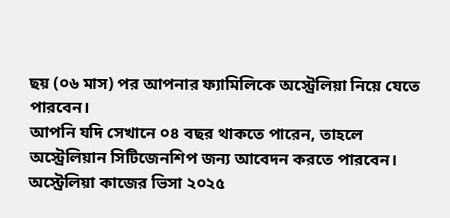ছয় (০৬ মাস) পর আপনার ফ্যামিলিকে অস্ট্রেলিয়া নিয়ে যেতে পারবেন।
আপনি যদি সেখানে ০৪ বছর থাকতে পারেন, তাহলে অস্ট্রেলিয়ান সিটিজেনশিপ জন্য আবেদন করতে পারবেন। অস্ট্রেলিয়া কাজের ভিসা ২০২৫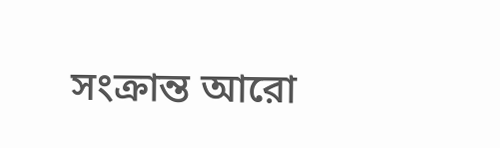সংক্রান্ত আরো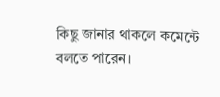কিছু জানার থাকলে কমেন্টে বলতে পারেন।